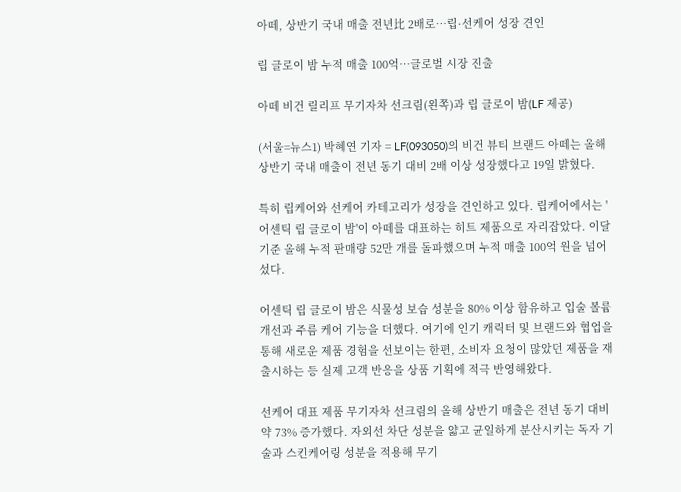아떼, 상반기 국내 매출 전년比 2배로…립·선케어 성장 견인

립 글로이 밤 누적 매출 100억…글로벌 시장 진출

아떼 비건 릴리프 무기자차 선크림(왼쪽)과 립 글로이 밤(LF 제공)

(서울=뉴스1) 박혜연 기자 = LF(093050)의 비건 뷰티 브랜드 아떼는 올해 상반기 국내 매출이 전년 동기 대비 2배 이상 성장했다고 19일 밝혔다.

특히 립케어와 선케어 카테고리가 성장을 견인하고 있다. 립케어에서는 '어센틱 립 글로이 밤'이 아떼를 대표하는 히트 제품으로 자리잡았다. 이달 기준 올해 누적 판매량 52만 개를 돌파했으며 누적 매출 100억 원을 넘어섰다.

어센틱 립 글로이 밤은 식물성 보습 성분을 80% 이상 함유하고 입술 볼륨 개선과 주름 케어 기능을 더했다. 여기에 인기 캐릭터 및 브랜드와 협업을 통해 새로운 제품 경험을 선보이는 한편, 소비자 요청이 많았던 제품을 재출시하는 등 실제 고객 반응을 상품 기획에 적극 반영해왔다.

선케어 대표 제품 무기자차 선크림의 올해 상반기 매출은 전년 동기 대비 약 73% 증가했다. 자외선 차단 성분을 얇고 균일하게 분산시키는 독자 기술과 스킨케어링 성분을 적용해 무기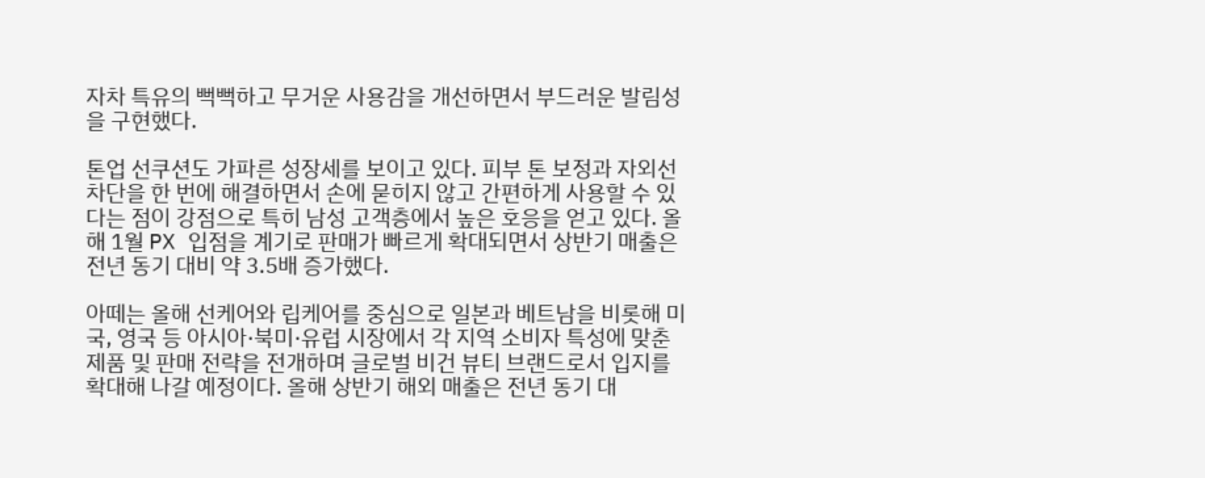자차 특유의 뻑뻑하고 무거운 사용감을 개선하면서 부드러운 발림성을 구현했다.

톤업 선쿠션도 가파른 성장세를 보이고 있다. 피부 톤 보정과 자외선 차단을 한 번에 해결하면서 손에 묻히지 않고 간편하게 사용할 수 있다는 점이 강점으로 특히 남성 고객층에서 높은 호응을 얻고 있다. 올해 1월 PX 입점을 계기로 판매가 빠르게 확대되면서 상반기 매출은 전년 동기 대비 약 3.5배 증가했다.

아떼는 올해 선케어와 립케어를 중심으로 일본과 베트남을 비롯해 미국, 영국 등 아시아·북미·유럽 시장에서 각 지역 소비자 특성에 맞춘 제품 및 판매 전략을 전개하며 글로벌 비건 뷰티 브랜드로서 입지를 확대해 나갈 예정이다. 올해 상반기 해외 매출은 전년 동기 대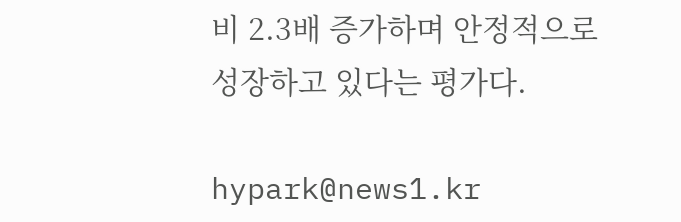비 2.3배 증가하며 안정적으로 성장하고 있다는 평가다.

hypark@news1.kr